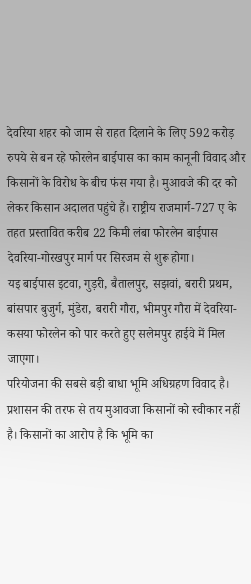देवरिया शहर को जाम से राहत दिलाने के लिए 592 करोड़ रुपये से बन रहे फोरलेन बाईपास का काम कानूनी विवाद और किसानों के विरोध के बीच फंस गया है। मुआवजे की दर को लेकर किसान अदालत पहुंचे हैं। राष्ट्रीय राजमार्ग-727 ए के तहत प्रस्तावित करीब 22 किमी लंबा फोरलेन बाईपास देवरिया-गोरखपुर मार्ग पर सिरजम से शुरू होगा।
यइ बाईपास इटवा, गुड़री, बैतालपुर, सझवां, बरारी प्रथम, बांसपार बुजुर्ग, मुंडेरा, बरारी गौरा, भीमपुर गौरा में देवरिया-कसया फोरलेन को पार करते हुए सलेमपुर हाईवे में मिल जाएगा।
परियोजना की सबसे बड़ी बाधा भूमि अधिग्रहण विवाद है। प्रशासन की तरफ से तय मुआवजा किसानों को स्वीकार नहीं है। किसानों का आरोप है कि भूमि का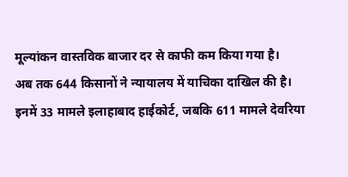मूल्यांकन वास्तविक बाजार दर से काफी कम किया गया है।
अब तक 644 किसानों ने न्यायालय में याचिका दाखिल की है। इनमें 33 मामले इलाहाबाद हाईकोर्ट, जबकि 611 मामले देवरिया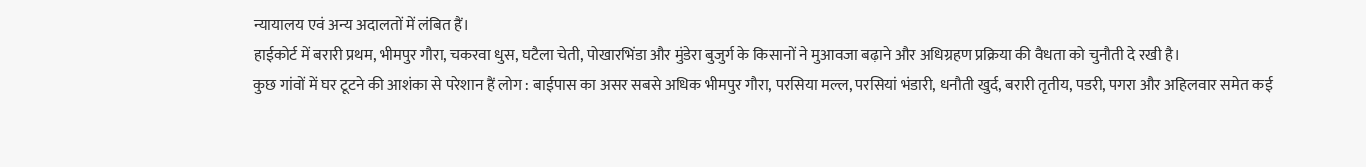न्यायालय एवं अन्य अदालतों में लंबित हैं।
हाईकोर्ट में बरारी प्रथम, भीमपुर गौरा, चकरवा धुस, घटैला चेती, पोखारभिंडा और मुंडेरा बुजुर्ग के किसानों ने मुआवजा बढ़ाने और अधिग्रहण प्रक्रिया की वैधता को चुनौती दे रखी है।
कुछ गांवों में घर टूटने की आशंका से परेशान हैं लोग : बाईपास का असर सबसे अधिक भीमपुर गौरा, परसिया मल्ल, परसियां भंडारी, धनौती खुर्द, बरारी तृतीय, पडरी, पगरा और अहिलवार समेत कई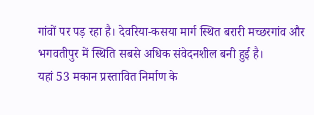गांवों पर पड़ रहा है। देवरिया-कसया मार्ग स्थित बरारी मच्छरगांव और भगवतीपुर में स्थिति सबसे अधिक संवेदनशील बनी हुई है।
यहां 53 मकान प्रस्तावित निर्माण के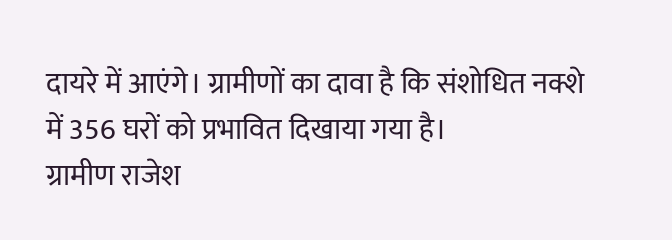दायरे में आएंगे। ग्रामीणों का दावा है कि संशोधित नक्शे में 356 घरों को प्रभावित दिखाया गया है।
ग्रामीण राजेश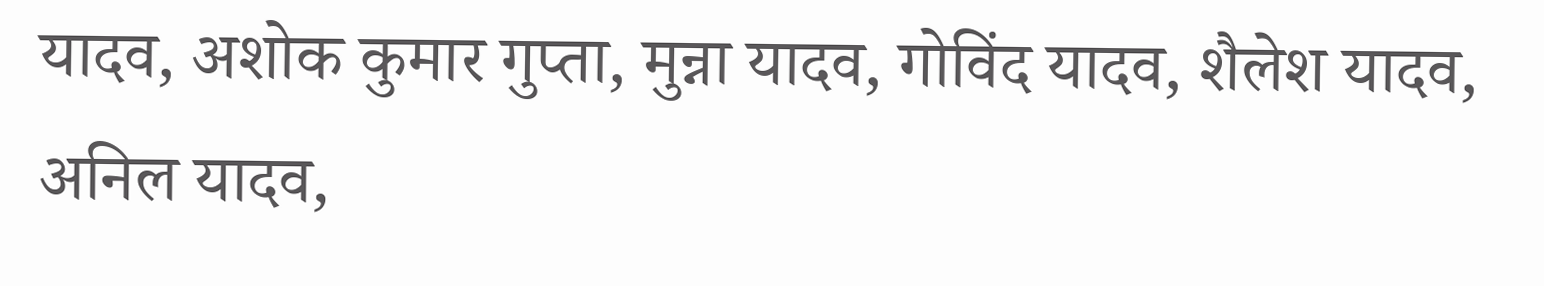यादव, अशोक कुमार गुप्ता, मुन्ना यादव, गोविंद यादव, शैलेश यादव, अनिल यादव,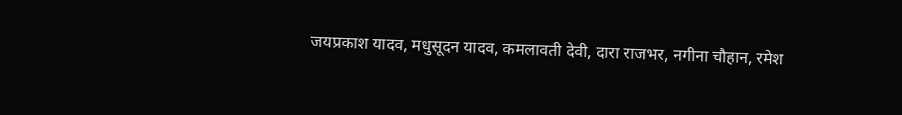जयप्रकाश यादव, मधुसूदन यादव, कमलावती देवी, दारा राजभर, नगीना चौहान, रमेश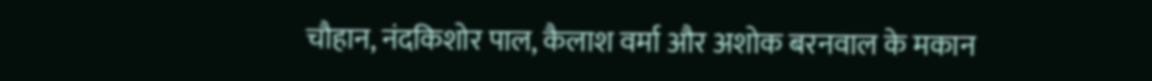चौहान, नंदकिशोर पाल, कैलाश वर्मा और अशोक बरनवाल के मकान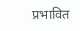प्रभावित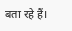बता रहे हैं।